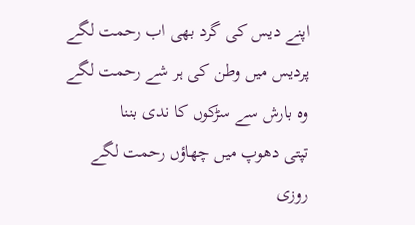اپنے دیس کی گرد بھی اب رحمت لگے
پردیس میں وطن کی ہر شے رحمت لگے
وہ بارش سے سڑکوں کا ندی بننا
تپتی دھوپ میں چھاؤں رحمت لگے
روزی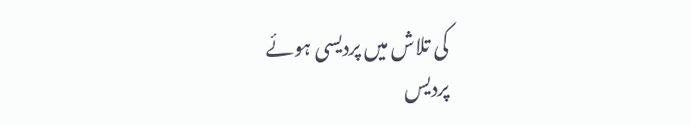کی تلاش میں پردیسی ہوئے
پردیس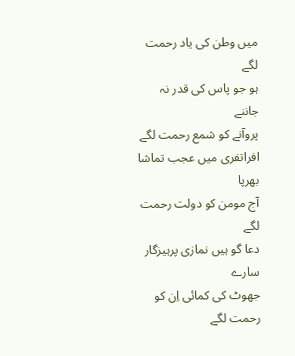میں وطن کی یاد رحمت لگے
ہو جو پاس کی قدر نہ جاننے
پروآنے کو شمع رحمت لگے
افراتفری میں عجب تماشا بھرپا
آج مومن کو دولت رحمت لگے
دعا گو ہیں نمازی پرہیزگار سارے
جھوٹ کی کمائی اِن کو رحمت لگے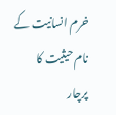خرم انسانیت کے نام حیثیت کا پرچار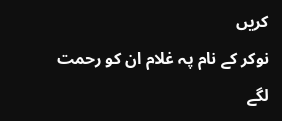کریں
نوکر کے نام پہ غلام ان کو رحمت لگے